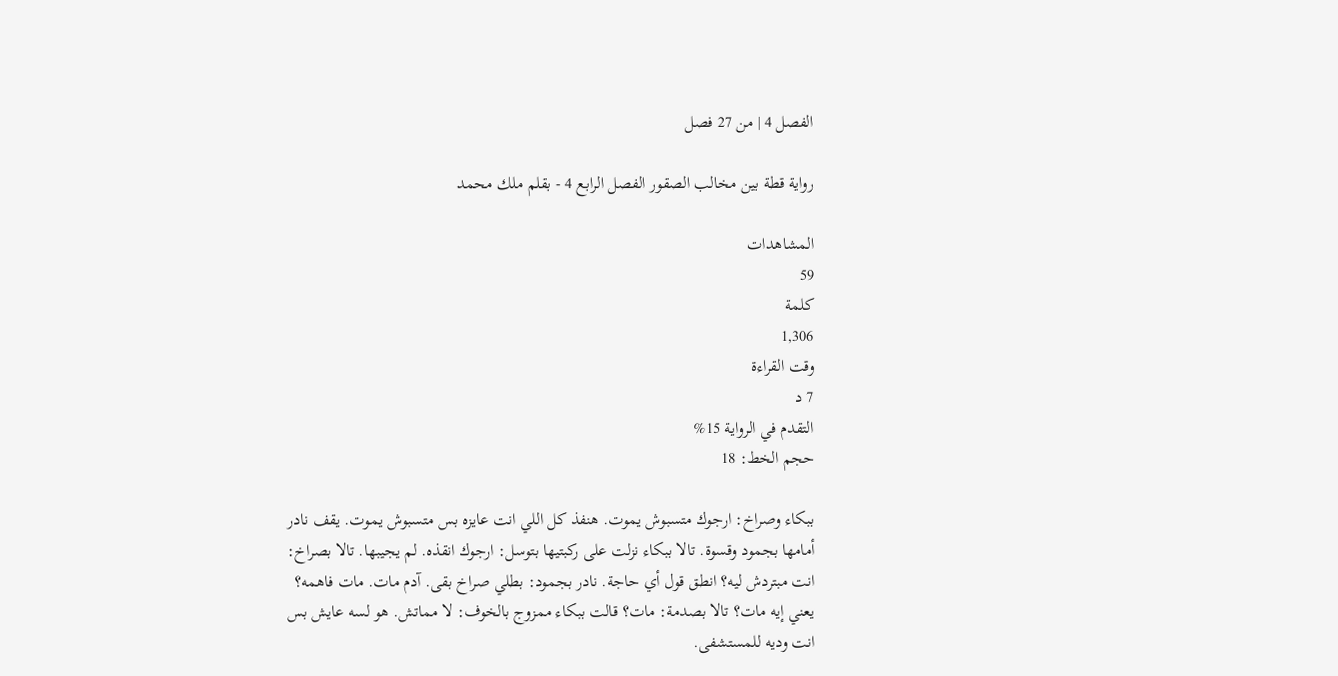الفصل 4 | من 27 فصل

رواية قطة بين مخالب الصقور الفصل الرابع 4 - بقلم ملك محمد

المشاهدات
59
كلمة
1,306
وقت القراءة
7 د
التقدم في الرواية 15%
حجم الخط: 18

ببكاء وصراخ: ارجوك متسبوش يموت. هنفذ كل اللي انت عايزه بس متسبوش يموت. يقف نادر أمامها بجمود وقسوة. تالا ببكاء نزلت على ركبتيها بتوسل: ارجوك انقذه. لم يجيبها. تالا بصراخ: انت مبتردش ليه؟ انطق قول أي حاجة. نادر بجمود: بطلي صراخ بقى. آدم مات. مات فاهمه؟ يعني إيه مات؟ تالا بصدمة: مات؟ قالت ببكاء ممزوج بالخوف: لا مماتش. هو لسه عايش بس انت وديه للمستشفى.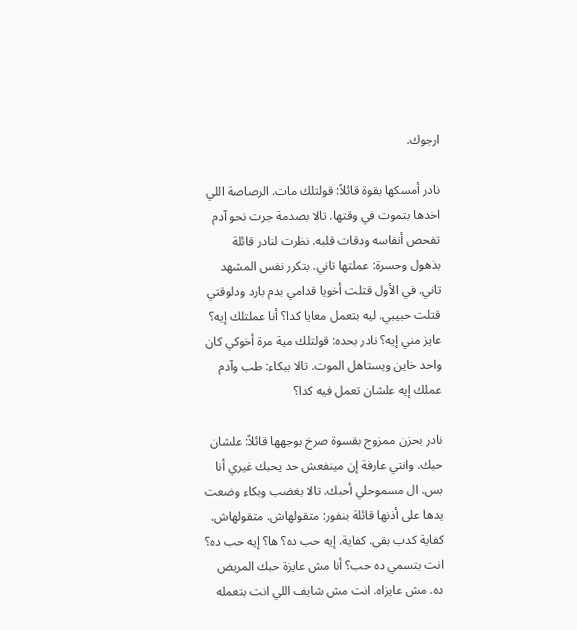ارجوك.

نادر أمسكها بقوة قائلاً: قولتلك مات. الرصاصة اللي اخدها بتموت في وقتها. تالا بصدمة جرت نحو آدم تفحص أنفاسه ودقات قلبه. نظرت لنادر قائلة بذهول وحسرة: عملتها تاني. بتكرر نفس المشهد تاني. في الأول قتلت أخويا قدامي بدم بارد ودلوقتي قتلت حبيبي. ليه بتعمل معايا كدا؟ أنا عملتلك إيه؟ عايز مني إيه؟ نادر بحده: قولتلك مية مرة أخوكي كان واحد خاين ويستاهل الموت. تالا ببكاء: طب وآدم عملك إيه علشان تعمل فيه كدا؟

نادر بحزن ممزوج بقسوة صرخ بوجهها قائلاً: علشان حبك. وانتي عارفة إن مينفعش حد يحبك غيري أنا بس. ال مسموحلي أحبك. تالا بغضب وبكاء وضعت يدها على أذنها قائلة بنفور: متقولهاش. متقولهاش. كفاية كدب بقى. كفاية. إيه حب ده؟ ها؟ إيه حب ده؟ انت بتسمي ده حب؟ أنا مش عايزة حبك المريض ده. مش عايزاه. انت مش شايف اللي انت بتعمله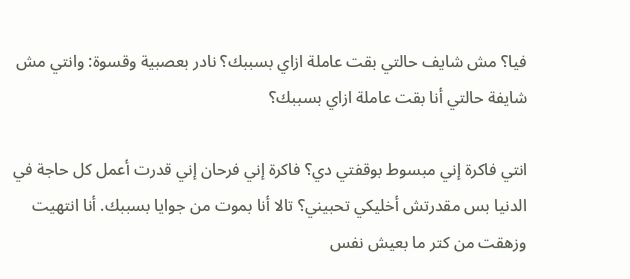فيا؟ مش شايف حالتي بقت عاملة ازاي بسببك؟ نادر بعصبية وقسوة: وانتي مش شايفة حالتي أنا بقت عاملة ازاي بسببك؟

انتي فاكرة إني مبسوط بوقفتي دي؟ فاكرة إني فرحان إني قدرت أعمل كل حاجة في الدنيا بس مقدرتش أخليكي تحبيني؟ تالا أنا بموت من جوايا بسببك. أنا انتهيت وزهقت من كتر ما بعيش نفس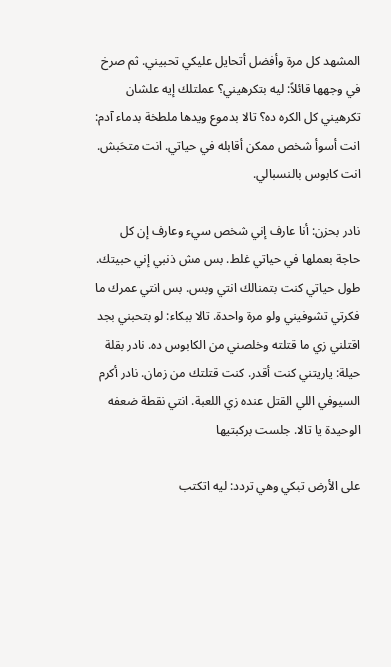المشهد كل مرة وأفضل أتحايل عليكي تحبيني. ثم صرخ في وجهها قائلاً: ليه بتكرهيني؟ عملتلك إيه علشان تكرهيني كل الكره ده؟ تالا بدموع ويدها ملطخة بدماء آدم: انت أسوأ شخص ممكن أقابله في حياتي. انت متحَبش. انت كابوس بالنسبالي.

نادر بحزن: أنا عارف إني شخص سيء وعارف إن كل حاجة بعملها في حياتي غلط. بس مش ذنبي إني حبيتك. طول حياتي كنت بتمنالك انتي وبس. بس انتي عمرك ما فكرتي تشوفيني ولو مرة واحدة. تالا ببكاء: لو بتحبني بجد اقتلني زي ما قتلته وخلصني من الكابوس ده. نادر بقلة حيلة: ياريتني كنت أقدر. كنت قتلتك من زمان. نادر أكرم السيوفي اللي القتل عنده زي اللعبة. انتي نقطة ضعفه الوحيدة يا تالا. جلست بركبتيها

على الأرض تبكي وهي تردد: ليه اتكتب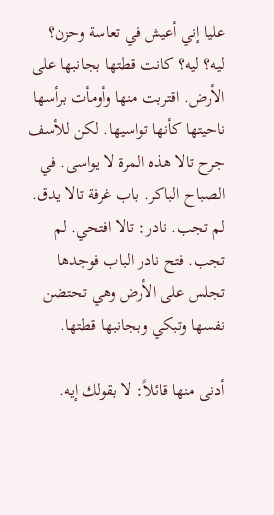عليا إني أعيش في تعاسة وحزن؟ ليه؟ ليه؟ كانت قطتها بجانبها على الأرض. اقتربت منها وأومأت برأسها ناحيتها كأنها تواسيها. لكن للأسف جرح تالا هذه المرة لا يواسى. في الصباح الباكر. باب غرفة تالا يدق. لم تجب. نادر: تالا افتحي. لم تجب. فتح نادر الباب فوجدها تجلس على الأرض وهي تحتضن نفسها وتبكي وبجانبها قطتها.

أدنى منها قائلاً: لا بقولك إيه.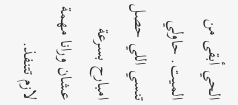الحي أبقى من الميت. حاولي تنسي اللي حصل امبارح بسرعة عشان ورانا مهمة لازم تتنفذ.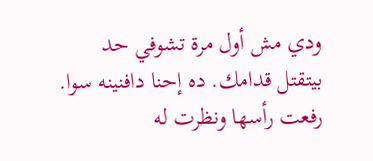ودي مش أول مرة تشوفي حد بيتقتل قدامك. ده إحنا دافنينه سوا. رفعت رأسها ونظرت له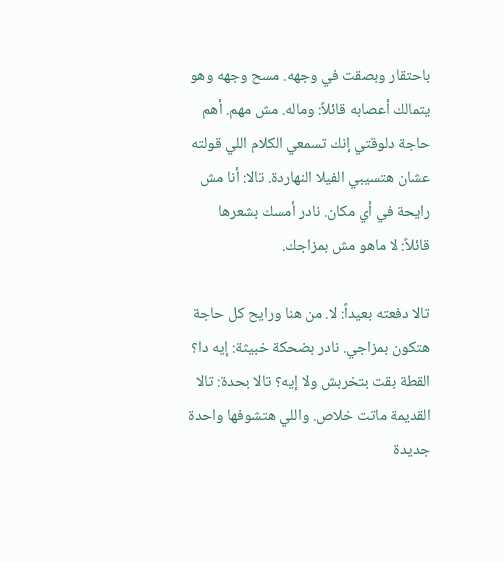باحتقار وبصقت في وجهه. مسح وجهه وهو يتمالك أعصابه قائلاً: وماله. مش مهم. أهم حاجة دلوقتي إنك تسمعي الكلام اللي قولته عشان هتسيبي الفيلا النهاردة. تالا: أنا مش رايحة في أي مكان. نادر أمسك بشعرها قائلاً: لا ماهو مش بمزاجك.

تالا دفعته بعيداً: لا. من هنا ورايح كل حاجة هتكون بمزاجي. نادر بضحكة خبيثة: إيه دا؟ القطة بقت بتخربش ولا إيه؟ تالا بحدة: تالا القديمة ماتت خلاص. واللي هتشوفها واحدة جديدة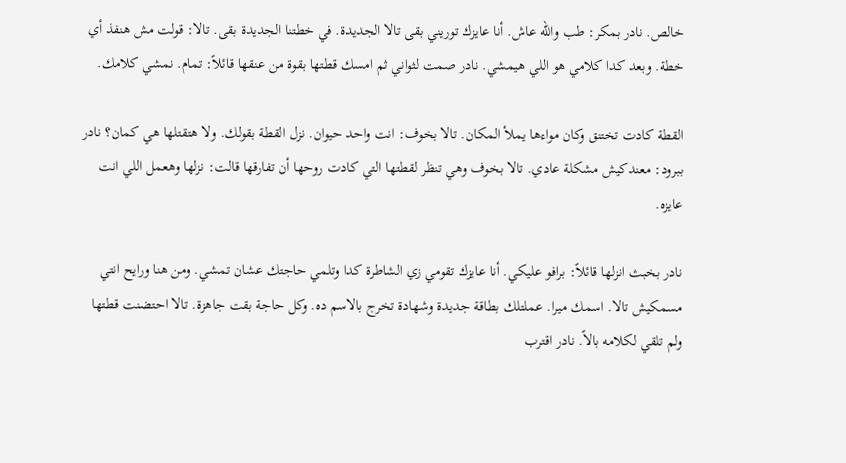خالص. نادر بمكر: طب والله عاش. أنا عايزك توريني بقى تالا الجديدة. في خطتنا الجديدة بقى. تالا: قولت مش هنفذ أي خطة. وبعد كدا كلامي هو اللي هيمشي. نادر صمت لثواني ثم امسك قطتها بقوة من عنقها قائلاً: تمام. نمشي كلامك.

القطة كادت تختنق وكان مواءها يملأ المكان. تالا بخوف: انت واحد حيوان. نزل القطة بقولك. ولا هتقتلها هي كمان؟ نادر ببرود: معندكيش مشكلة عادي. تالا بخوف وهي تنظر لقطتها التي كادت روحها أن تفارقها قالت: نزلها وهعمل اللي انت عايزه.

نادر بخبث انزلها قائلاً: برافو عليكي. أنا عايزك تقومي زي الشاطرة كدا وتلمي حاجتك عشان تمشي. ومن هنا ورايح انتي مسمكيش تالا. اسمك ميرا. عملتلك بطاقة جديدة وشهادة تخرج بالاسم ده. وكل حاجة بقت جاهزة. تالا احتضنت قطتها ولم تلقي لكلامه بالاً. نادر اقترب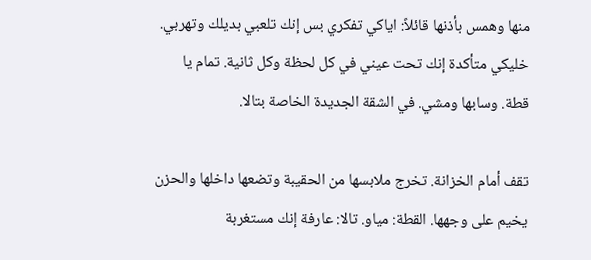منها وهمس بأذنها قائلاً: اياكي تفكري بس إنك تلعبي بديلك وتهربي. خليكي متأكدة إنك تحت عيني في كل لحظة وكل ثانية. تمام يا قطة. وسابها ومشي. في الشقة الجديدة الخاصة بتالا.

تقف أمام الخزانة. تخرج ملابسها من الحقيبة وتضعها داخلها والحزن يخيم على وجهها. القطة: مياو. تالا: عارفة إنك مستغربة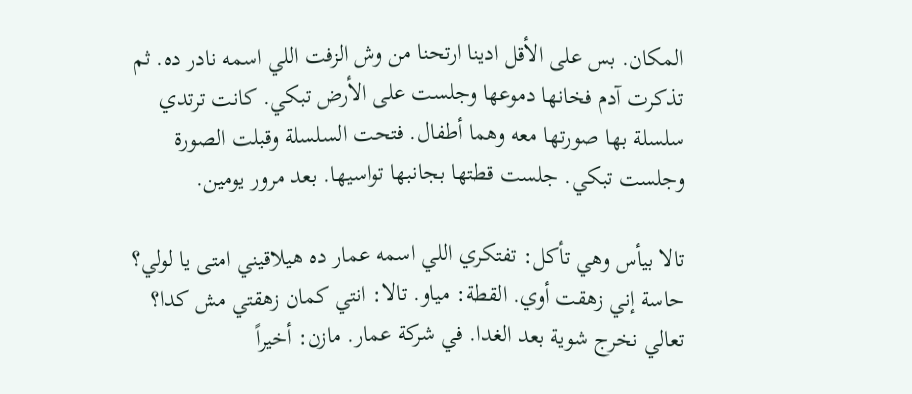المكان. بس على الأقل ادينا ارتحنا من وش الزفت اللي اسمه نادر ده. ثم تذكرت آدم فخانها دموعها وجلست على الأرض تبكي. كانت ترتدي سلسلة بها صورتها معه وهما أطفال. فتحت السلسلة وقبلت الصورة وجلست تبكي. جلست قطتها بجانبها تواسيها. بعد مرور يومين.

تالا بيأس وهي تأكل: تفتكري اللي اسمه عمار ده هيلاقيني امتى يا لولي؟ حاسة إني زهقت أوي. القطة: مياو. تالا: انتي كمان زهقتي مش كدا؟ تعالي نخرج شوية بعد الغدا. في شركة عمار. مازن: أخيراً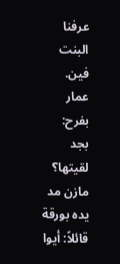عرفنا البنت فين. عمار بفرح: بجد لقيتها؟ مازن مد يده بورقة قائلاً: أيوا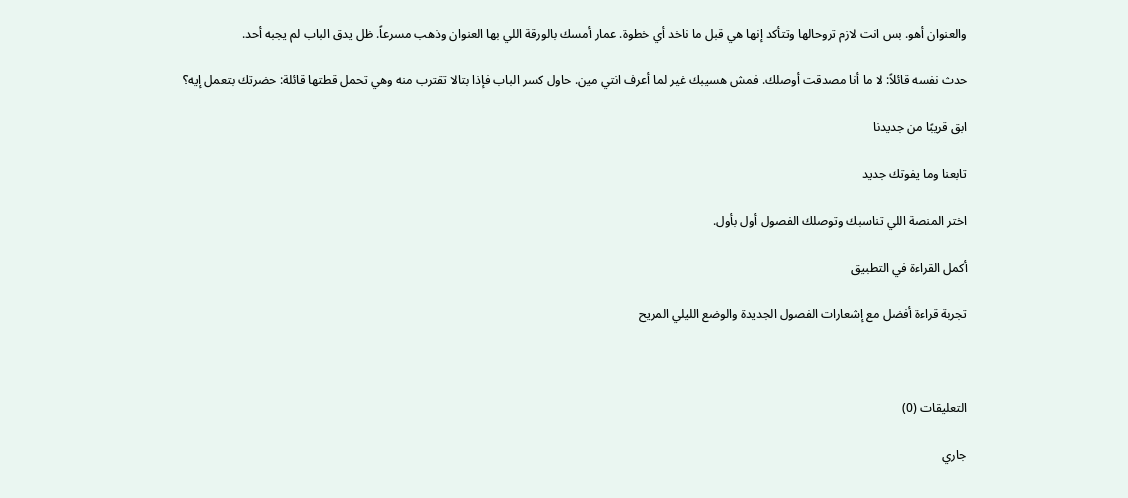والعنوان أهو. بس انت لازم تروحالها وتتأكد إنها هي قبل ما ناخد أي خطوة. عمار أمسك بالورقة اللي بها العنوان وذهب مسرعاً. ظل يدق الباب لم يجبه أحد.

حدث نفسه قائلاً: لا ما أنا مصدقت أوصلك. فمش هسيبك غير لما أعرف انتي مين. حاول كسر الباب فإذا بتالا تقترب منه وهي تحمل قطتها قائلة: حضرتك بتعمل إيه؟

ابق قريبًا من جديدنا

تابعنا وما يفوتك جديد

اختر المنصة اللي تناسبك وتوصلك الفصول أول بأول.

أكمل القراءة في التطبيق

تجربة قراءة أفضل مع إشعارات الفصول الجديدة والوضع الليلي المريح



التعليقات (0)

جاري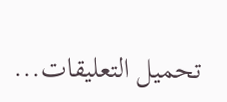تحميل التعليقات...